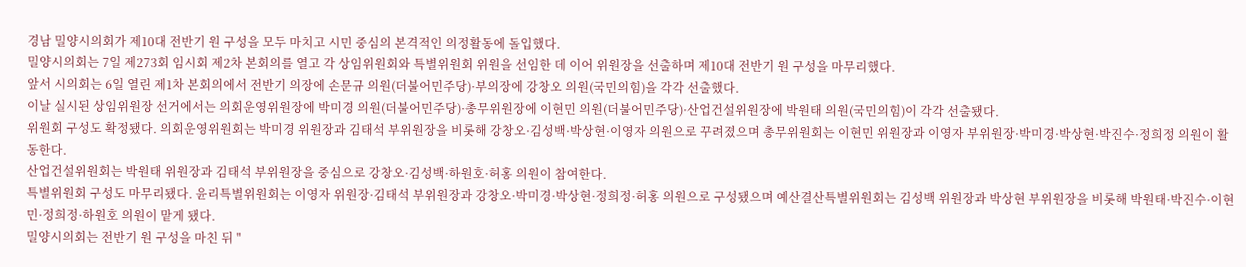경남 밀양시의회가 제10대 전반기 원 구성을 모두 마치고 시민 중심의 본격적인 의정활동에 돌입했다.
밀양시의회는 7일 제273회 임시회 제2차 본회의를 열고 각 상임위원회와 특별위원회 위원을 선임한 데 이어 위원장을 선출하며 제10대 전반기 원 구성을 마무리했다.
앞서 시의회는 6일 열린 제1차 본회의에서 전반기 의장에 손문규 의원(더불어민주당)·부의장에 강창오 의원(국민의힘)을 각각 선출했다.
이날 실시된 상임위원장 선거에서는 의회운영위원장에 박미경 의원(더불어민주당)·총무위원장에 이현민 의원(더불어민주당)·산업건설위원장에 박원태 의원(국민의힘)이 각각 선출됐다.
위원회 구성도 확정됐다. 의회운영위원회는 박미경 위원장과 김태석 부위원장을 비롯해 강창오·김성백·박상현·이영자 의원으로 꾸려졌으며 총무위원회는 이현민 위원장과 이영자 부위원장·박미경·박상현·박진수·정희정 의원이 활동한다.
산업건설위원회는 박원태 위원장과 김태석 부위원장을 중심으로 강창오·김성백·하원호·허홍 의원이 참여한다.
특별위원회 구성도 마무리됐다. 윤리특별위원회는 이영자 위원장·김태석 부위원장과 강창오·박미경·박상현·정희정·허홍 의원으로 구성됐으며 예산결산특별위원회는 김성백 위원장과 박상현 부위원장을 비롯해 박원태·박진수·이현민·정희정·하원호 의원이 맡게 됐다.
밀양시의회는 전반기 원 구성을 마친 뒤 "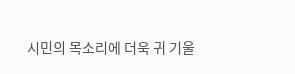시민의 목소리에 더욱 귀 기울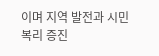이며 지역 발전과 시민 복리 증진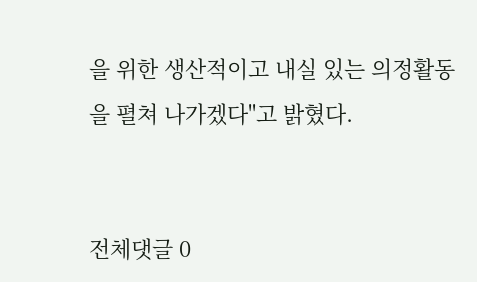을 위한 생산적이고 내실 있는 의정활동을 펼쳐 나가겠다"고 밝혔다.


전체댓글 0